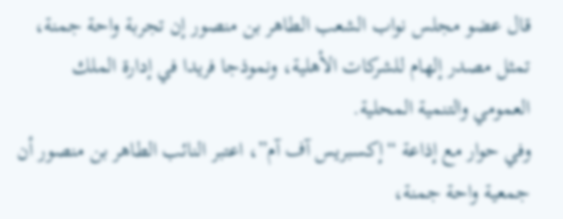قال عضو مجلس نواب الشعب الطاهر بن منصور إن تجربة واحة جمنة، تمثل مصدر إلهام للشركات الأهلية، ونموذجا فريدا في إدارة الملك العمومي والتنمية المحلية.
وفي حوار مع إذاعة “إكسبريس آف آم”، اعتبر النائب الطاهر بن منصور أن جمعية واحة جمنة،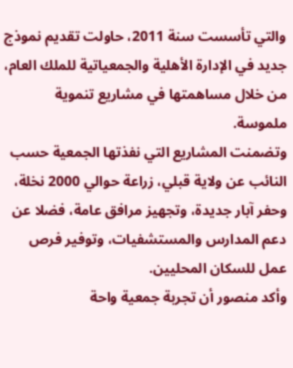والتي تأسست سنة 2011، حاولت تقديم نموذج جديد في الإدارة الأهلية والجمعياتية للملك العام، من خلال مساهمتها في مشاريع تنموية ملموسة.
وتضمنت المشاريع التي نفذتها الجمعية حسب النائب عن ولاية قبلي، زراعة حوالي 2000 نخلة، وحفر آبار جديدة، وتجهيز مرافق عامة، فضلا عن دعم المدارس والمستشفيات، وتوفير فرص عمل للسكان المحليين.
وأكد منصور أن تجربة جمعية واحة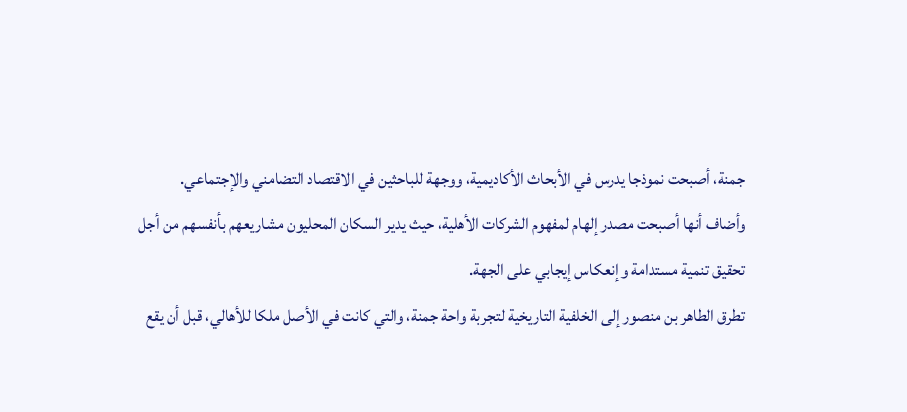جمنة، أصبحت نموذجا يدرس في الأبحاث الأكاديمية، ووجهة للباحثين في الاقتصاد التضامني والإجتماعي.
وأضاف أنها أصبحت مصدر إلهام لمفهوم الشركات الأهلية، حيث يدير السكان المحليون مشاريعهم بأنفسهم من أجل تحقيق تنمية مستدامة وإنعكاس إيجابي على الجهة.
تطرق الطاهر بن منصور إلى الخلفية التاريخية لتجربة واحة جمنة، والتي كانت في الأصل ملكا للأهالي، قبل أن يقع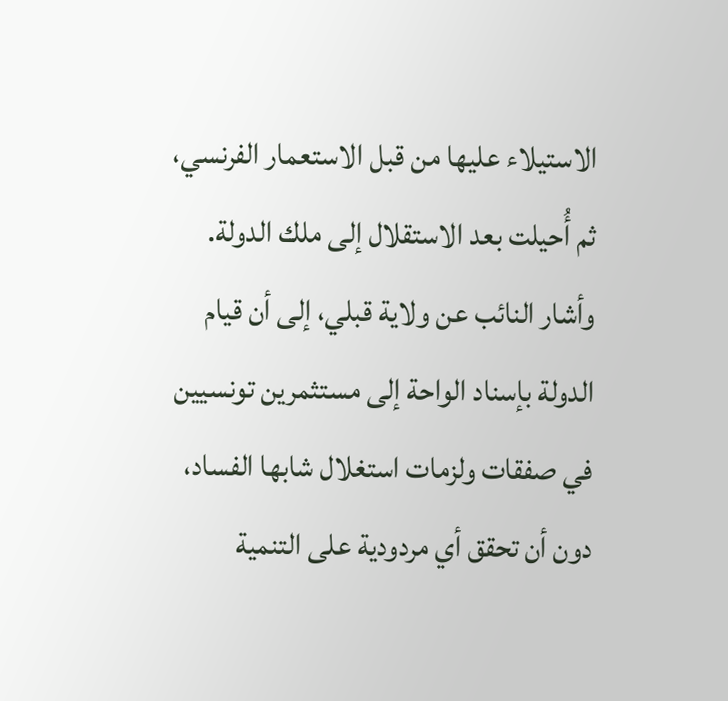الاستيلاء عليها من قبل الاستعمار الفرنسي، ثم أُحيلت بعد الاستقلال إلى ملك الدولة.
وأشار النائب عن ولاية قبلي، إلى أن قيام الدولة بإسناد الواحة إلى مستثمرين تونسيين في صفقات ولزمات استغلال شابها الفساد، دون أن تحقق أي مردودية على التنمية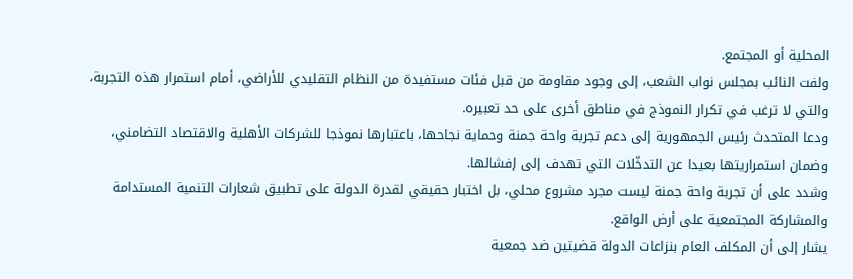المحلية أو المجتمع.
ولفت النائب بمجلس نواب الشعب، إلى وجود مقاومة من قبل فئات مستفيدة من النظام التقليدي للأراضي، أمام استمرار هذه التجربة، والتي لا ترغب في تكرار النموذج في مناطق أخرى على حد تعبيره.
ودعا المتحدث رئيس الجمهورية إلى دعم تجربة واحة جمنة وحماية نجاحها، باعتبارها نموذجا للشركات الأهلية والاقتصاد التضامني، وضمان استمراريتها بعيدا عن التدخّلات التي تهدف إلى إفشالها.
وشدد على أن تجربة واحة جمنة ليست مجرد مشروع محلي، بل اختبار حقيقي لقدرة الدولة على تطبيق شعارات التنمية المستدامة والمشاركة المجتمعية على أرض الواقع.
يشار إلى أن المكلف العام بنزاعات الدولة قضيتين ضد جمعية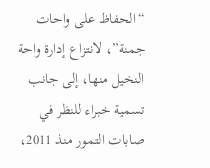“الحفاظ على واحات جمنة”، لانتزاع إدارة واحة النخيل منها، إلى جانب تسمية خبراء للنظر في صابات التمور منذ 2011،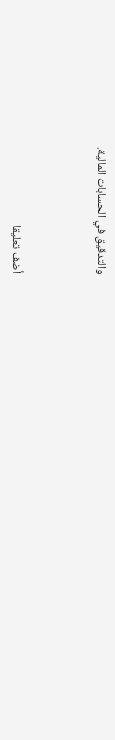والتدقيق في الحسابات المالية.



أضف تعليقا